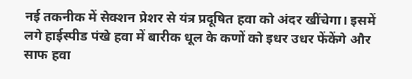नई तकनीक में सेक्शन प्रेशर से यंत्र प्रदूषित हवा को अंदर खींचेगा। इसमें लगे हाईस्पीड पंखे हवा में बारीक धूल के कणों को इधर उधर फेंकेंगे और साफ हवा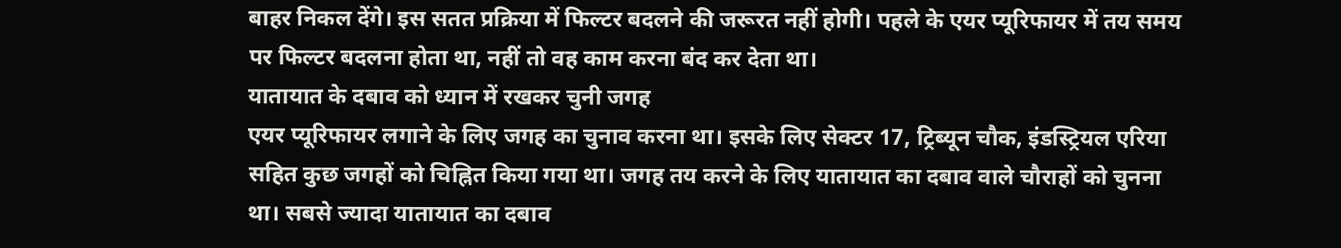बाहर निकल देंगे। इस सतत प्रक्रिया में फिल्टर बदलने की जरूरत नहीं होगी। पहले के एयर प्यूरिफायर में तय समय पर फिल्टर बदलना होता था, नहीं तो वह काम करना बंद कर देता था।
यातायात के दबाव को ध्यान में रखकर चुनी जगह
एयर प्यूरिफायर लगाने के लिए जगह का चुनाव करना था। इसके लिए सेक्टर 17, ट्रिब्यून चौक, इंडस्ट्रियल एरिया सहित कुछ जगहों को चिह्नित किया गया था। जगह तय करने के लिए यातायात का दबाव वाले चौराहों को चुनना था। सबसे ज्यादा यातायात का दबाव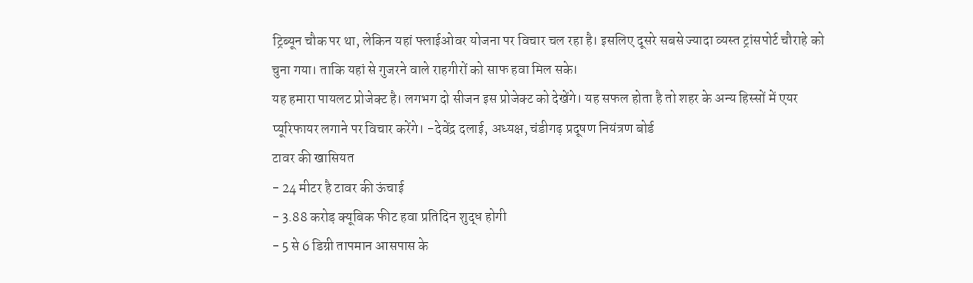ट्रिब्यून चौक पर था, लेकिन यहां फ्लाईओवर योजना पर विचार चल रहा है। इसलिए दूसरे सबसे ज्यादा व्यस्त ट्रांसपोर्ट चौराहे को चुना गया। ताकि यहां से गुजरने वाले राहगीरों को साफ हवा मिल सके।
यह हमारा पायलट प्रोजेक्ट है। लगभग दो सीजन इस प्रोजेक्ट को देखेंगे। यह सफल होता है तो शहर के अन्य हिस्सों में एयर प्यूरिफायर लगाने पर विचार करेंगे। -देवेंद्र दलाई, अध्यक्ष, चंडीगढ़ प्रदूषण नियंत्रण बोर्ड
टावर की खासियत
- 24 मीटर है टावर की ऊंचाई
- 3.88 करोड़ क्यूबिक फीट हवा प्रतिदिन शुद्ध होगी
- 5 से 6 डिग्री तापमान आसपास के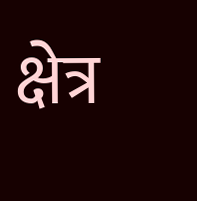क्षेत्र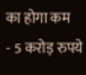का होगा कम
- 5 करोड़ रुपये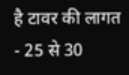है टावर की लागत
- 25 से 30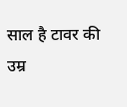साल है टावर की उम्र